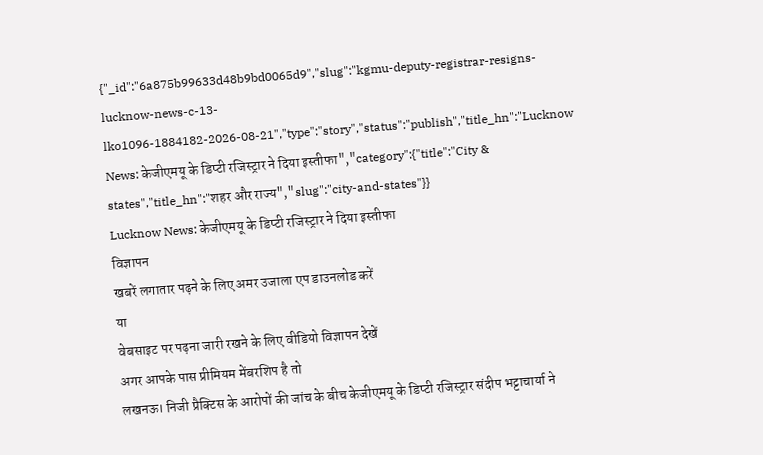{"_id":"6a875b99633d48b9bd0065d9","slug":"kgmu-deputy-registrar-resigns-lucknow-news-c-13-lko1096-1884182-2026-08-21","type":"story","status":"publish","title_hn":"Lucknow News: केजीएमयू के डिप्टी रजिस्ट्रार ने दिया इस्तीफा","category":{"title":"City & states","title_hn":"शहर और राज्य","slug":"city-and-states"}}
Lucknow News: केजीएमयू के डिप्टी रजिस्ट्रार ने दिया इस्तीफा
विज्ञापन
खबरें लगातार पढ़ने के लिए अमर उजाला एप डाउनलोड करें
या
वेबसाइट पर पढ़ना जारी रखने के लिए वीडियो विज्ञापन देखें
अगर आपके पास प्रीमियम मेंबरशिप है तो
लखनऊ। निजी प्रैक्टिस के आरोपों की जांच के बीच केजीएमयू के डिप्टी रजिस्ट्रार संदीप भट्टाचार्या ने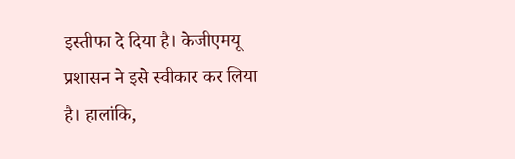इस्तीफा दे दिया है। केजीएमयू प्रशासन ने इसे स्वीकार कर लिया है। हालांकि,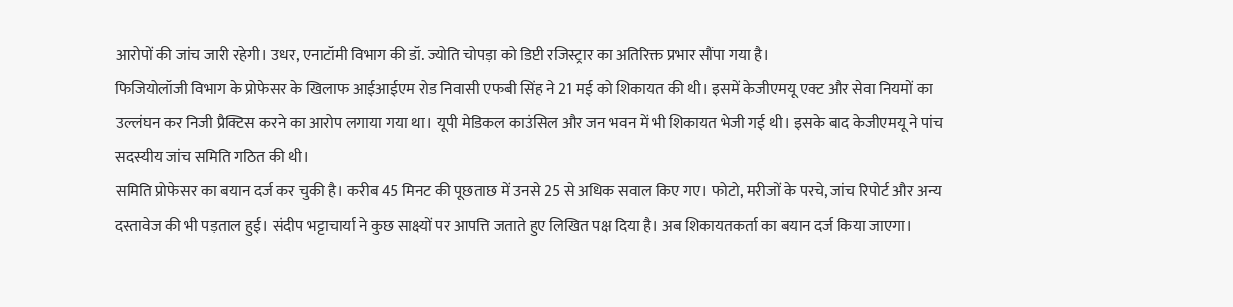आरोपों की जांच जारी रहेगी। उधर, एनाटॉमी विभाग की डॉ. ज्योति चोपड़ा को डिप्टी रजिस्ट्रार का अतिरिक्त प्रभार सौंपा गया है।
फिजियोलॉजी विभाग के प्रोफेसर के खिलाफ आईआईएम रोड निवासी एफबी सिंह ने 21 मई को शिकायत की थी। इसमें केजीएमयू एक्ट और सेवा नियमों का उल्लंघन कर निजी प्रैक्टिस करने का आरोप लगाया गया था। यूपी मेडिकल काउंसिल और जन भवन में भी शिकायत भेजी गई थी। इसके बाद केजीएमयू ने पांच सदस्यीय जांच समिति गठित की थी।
समिति प्रोफेसर का बयान दर्ज कर चुकी है। करीब 45 मिनट की पूछताछ में उनसे 25 से अधिक सवाल किए गए। फोटो, मरीजों के परचे, जांच रिपोर्ट और अन्य दस्तावेज की भी पड़ताल हुई। संदीप भट्टाचार्या ने कुछ साक्ष्यों पर आपत्ति जताते हुए लिखित पक्ष दिया है। अब शिकायतकर्ता का बयान दर्ज किया जाएगा।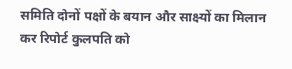समिति दोनों पक्षों के बयान और साक्ष्यों का मिलान कर रिपोर्ट कुलपति को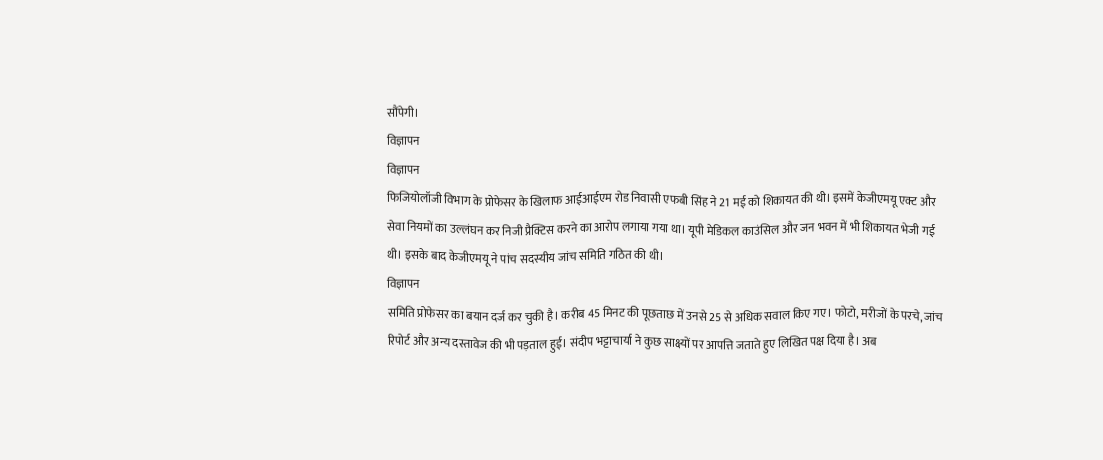सौंपेगी।
विज्ञापन
विज्ञापन
फिजियोलॉजी विभाग के प्रोफेसर के खिलाफ आईआईएम रोड निवासी एफबी सिंह ने 21 मई को शिकायत की थी। इसमें केजीएमयू एक्ट और सेवा नियमों का उल्लंघन कर निजी प्रैक्टिस करने का आरोप लगाया गया था। यूपी मेडिकल काउंसिल और जन भवन में भी शिकायत भेजी गई थी। इसके बाद केजीएमयू ने पांच सदस्यीय जांच समिति गठित की थी।
विज्ञापन
समिति प्रोफेसर का बयान दर्ज कर चुकी है। करीब 45 मिनट की पूछताछ में उनसे 25 से अधिक सवाल किए गए। फोटो, मरीजों के परचे, जांच रिपोर्ट और अन्य दस्तावेज की भी पड़ताल हुई। संदीप भट्टाचार्या ने कुछ साक्ष्यों पर आपत्ति जताते हुए लिखित पक्ष दिया है। अब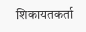शिकायतकर्ता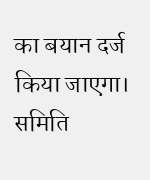का बयान दर्ज किया जाएगा। समिति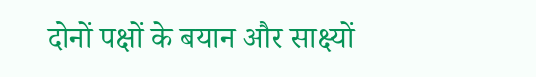दोनों पक्षों के बयान और साक्ष्यों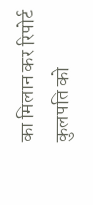का मिलान कर रिपोर्ट कुलपति को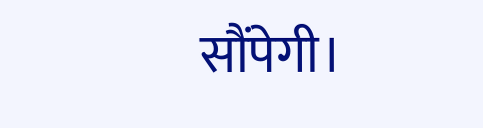सौंपेगी।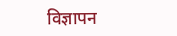विज्ञापन